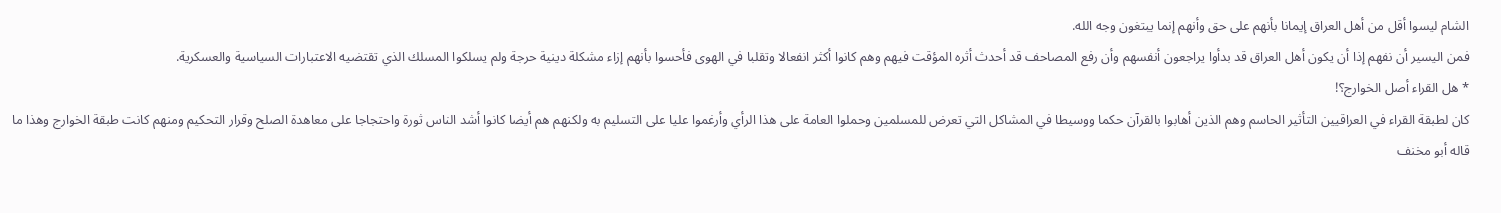الشام ليسوا أقل من أهل العراق إيمانا بأنهم على حق وأنهم إنما يبتغون وجه الله.
فمن اليسير أن نفهم إذا أن يكون أهل العراق قد بدأوا يراجعون أنفسهم وأن رفع المصاحف قد أحدث أثره المؤقت فيهم وهم كانوا أكثر انفعالا وتقلبا في الهوى فأحسوا بأنهم إزاء مشكلة دينية حرجة ولم يسلكوا المسلك الذي تقتضيه الاعتبارات السياسية والعسكرية.
* هل القراء أصل الخوارج؟!
كان لطبقة القراء في العراقيين التأثير الحاسم وهم الذين أهابوا بالقرآن حكما ووسيطا في المشاكل التي تعرض للمسلمين وحملوا العامة على هذا الرأي وأرغموا عليا على التسليم به ولكنهم هم أيضا كانوا أشد الناس ثورة واحتجاجا على معاهدة الصلح وقرار التحكيم ومنهم كانت طبقة الخوارج وهذا ما قاله أبو مخنف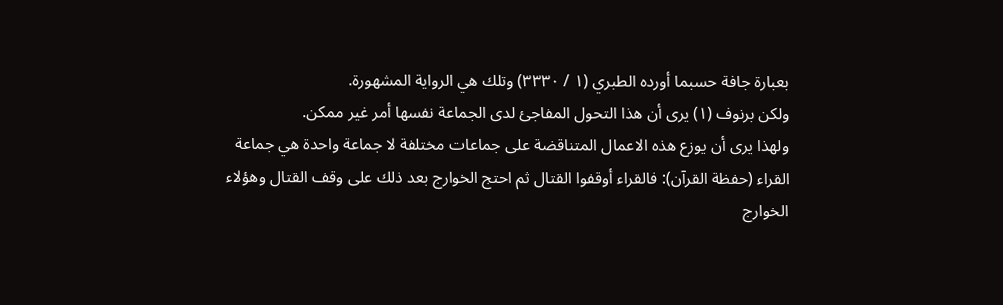بعبارة جافة حسبما أورده الطبري (١ / ٣٣٣٠) وتلك هي الرواية المشهورة.
ولكن برنوف (١) يرى أن هذا التحول المفاجئ لدى الجماعة نفسها أمر غير ممكن.
ولهذا يرى أن يوزع هذه الاعمال المتناقضة على جماعات مختلفة لا جماعة واحدة هي جماعة القراء (حفظة القرآن): فالقراء أوقفوا القتال ثم احتج الخوارج بعد ذلك على وقف القتال وهؤلاء الخوارج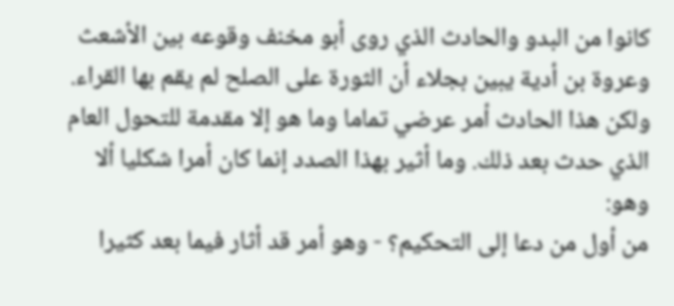كانوا من البدو والحادث الذي روى أبو مخنف وقوعه بين الأشعث وعروة بن أدية يبين بجلاء أن الثورة على الصلح لم يقم بها القراء. ولكن هذا الحادث أمر عرضي تماما وما هو إلا مقدمة للتحول العام الذي حدث بعد ذلك. وما أثير بهذا الصدد إنما كان أمرا شكليا ألا وهو:
من أول من دعا إلى التحكيم؟ - وهو أمر قد أثار فيما بعد كثيرا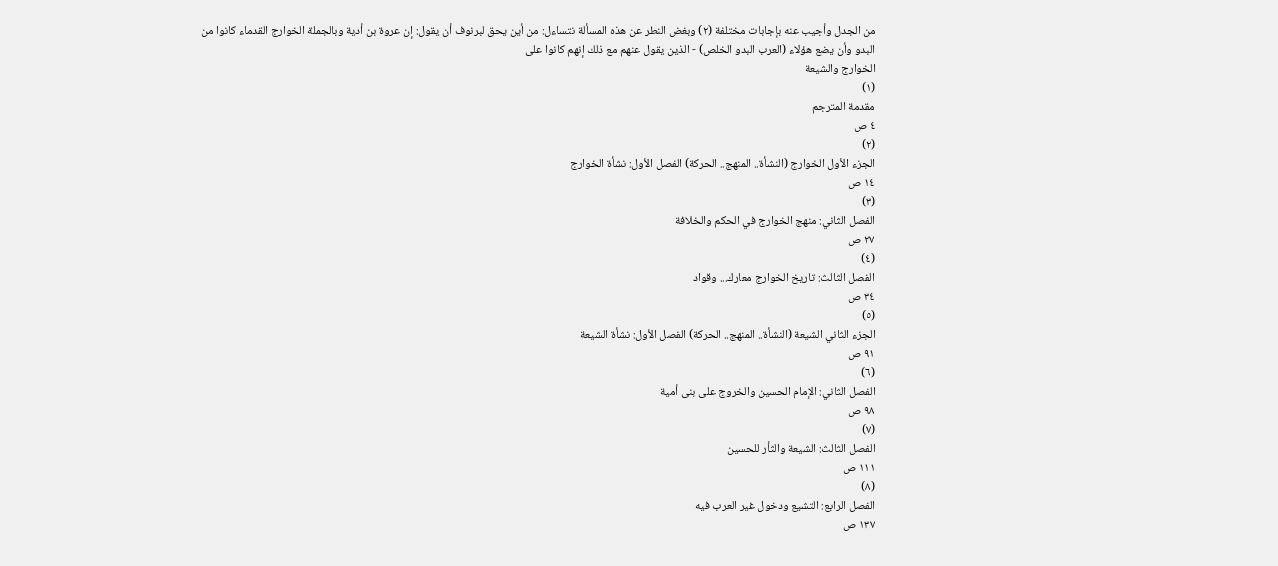من الجدل وأجيب عنه بإجابات مختلفة (٢) وبغض النطر عن هذه المسألة نتساءل: من أين يحق لبرنوف أن يقول: إن عروة بن أدية وبالجملة الخوارج القدماء كانوا من البدو وأن يضع هؤلاء (العرب البدو الخلص) - الذين يقول عنهم مع ذلك إنهم كانوا على
الخوارج والشيعة
(١)
مقدمة المترجم
٤ ص
(٢)
الجزء الأول الخوارج (النشأة.. المنهج.. الحركة) الفصل الأول: نشأة الخوارج
١٤ ص
(٣)
الفصل الثاني: منهج الخوارج في الحكم والخلافة
٢٧ ص
(٤)
الفصل الثالث: تاريخ الخوارج معارك... وقواد
٣٤ ص
(٥)
الجزء الثاني الشيعة (النشأة.. المنهج.. الحركة) الفصل الأول: نشأة الشيعة
٩١ ص
(٦)
الفصل الثاني: الإمام الحسين والخروج على بنى أمية
٩٨ ص
(٧)
الفصل الثالث: الشيعة والثأر للحسين
١١١ ص
(٨)
الفصل الرابع: التشيع ودخول غير العرب فيه
١٣٧ ص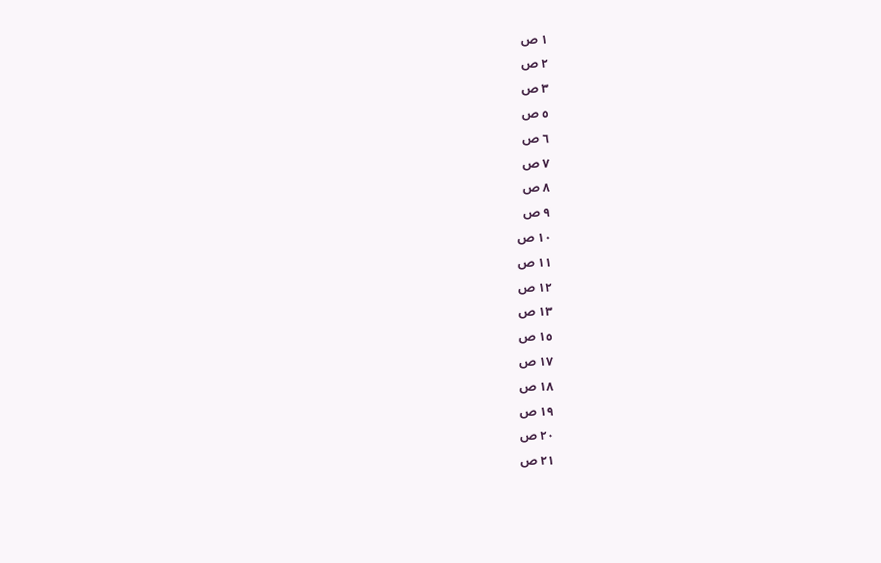١ ص
٢ ص
٣ ص
٥ ص
٦ ص
٧ ص
٨ ص
٩ ص
١٠ ص
١١ ص
١٢ ص
١٣ ص
١٥ ص
١٧ ص
١٨ ص
١٩ ص
٢٠ ص
٢١ ص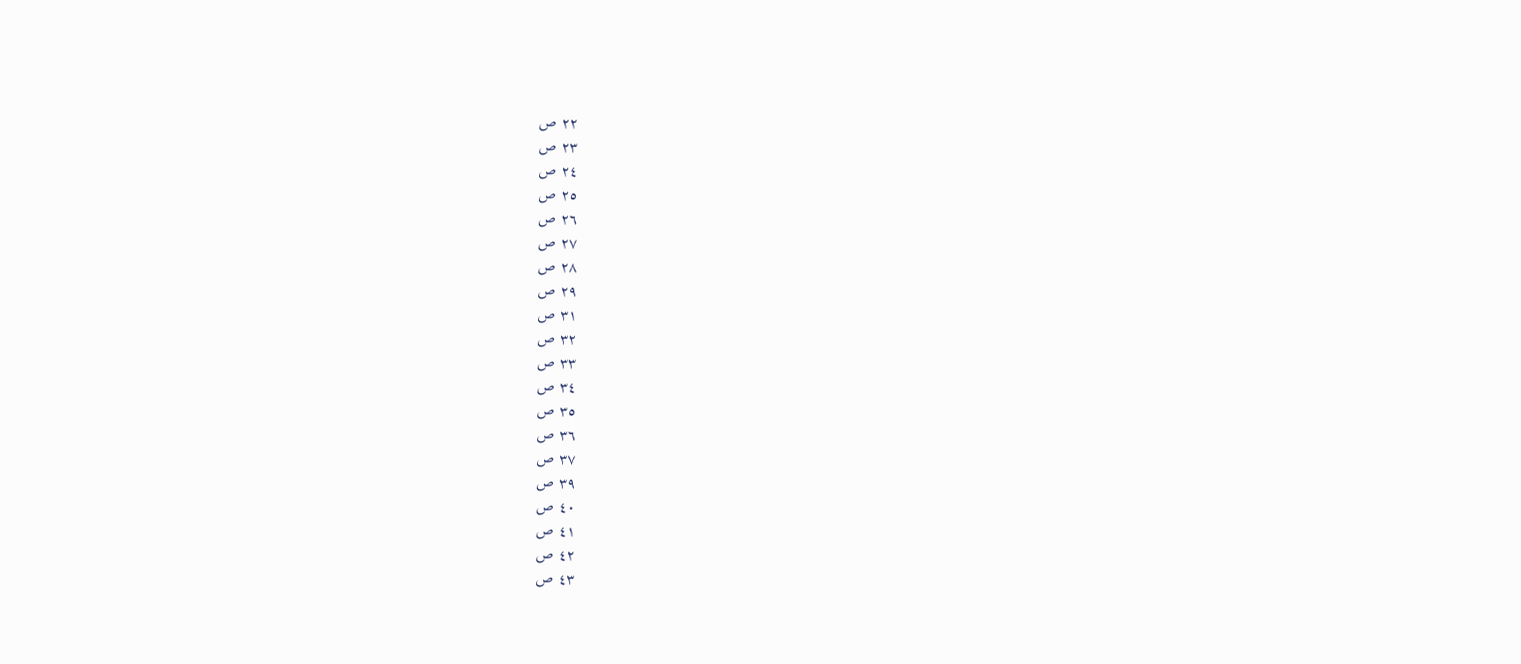٢٢ ص
٢٣ ص
٢٤ ص
٢٥ ص
٢٦ ص
٢٧ ص
٢٨ ص
٢٩ ص
٣١ ص
٣٢ ص
٣٣ ص
٣٤ ص
٣٥ ص
٣٦ ص
٣٧ ص
٣٩ ص
٤٠ ص
٤١ ص
٤٢ ص
٤٣ ص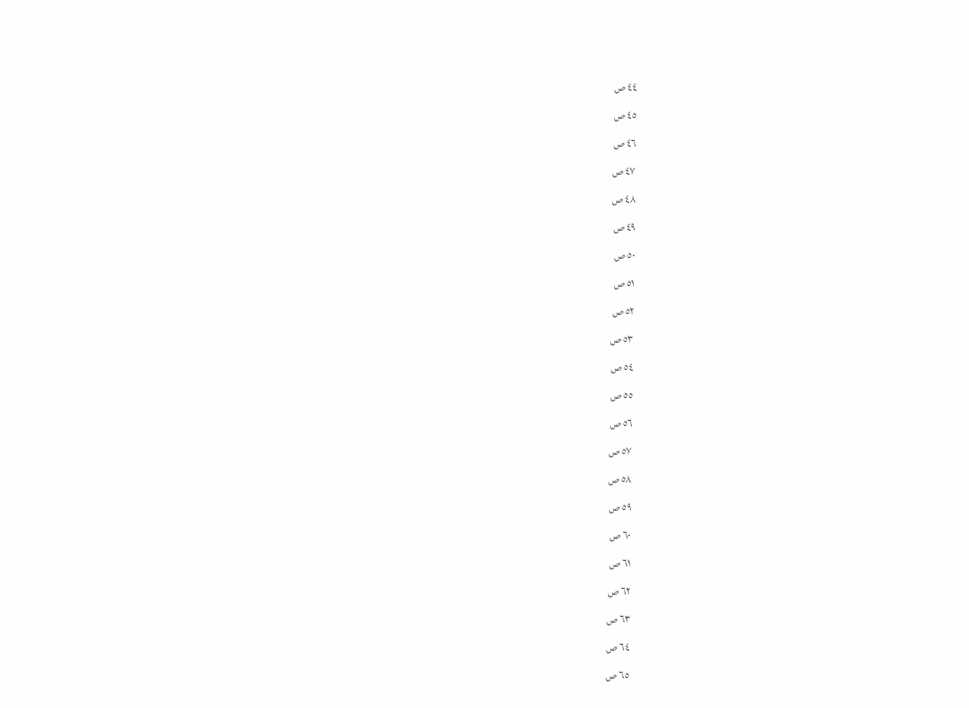٤٤ ص
٤٥ ص
٤٦ ص
٤٧ ص
٤٨ ص
٤٩ ص
٥٠ ص
٥١ ص
٥٢ ص
٥٣ ص
٥٤ ص
٥٥ ص
٥٦ ص
٥٧ ص
٥٨ ص
٥٩ ص
٦٠ ص
٦١ ص
٦٢ ص
٦٣ ص
٦٤ ص
٦٥ ص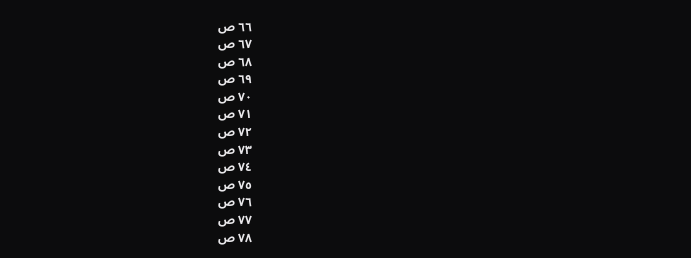٦٦ ص
٦٧ ص
٦٨ ص
٦٩ ص
٧٠ ص
٧١ ص
٧٢ ص
٧٣ ص
٧٤ ص
٧٥ ص
٧٦ ص
٧٧ ص
٧٨ ص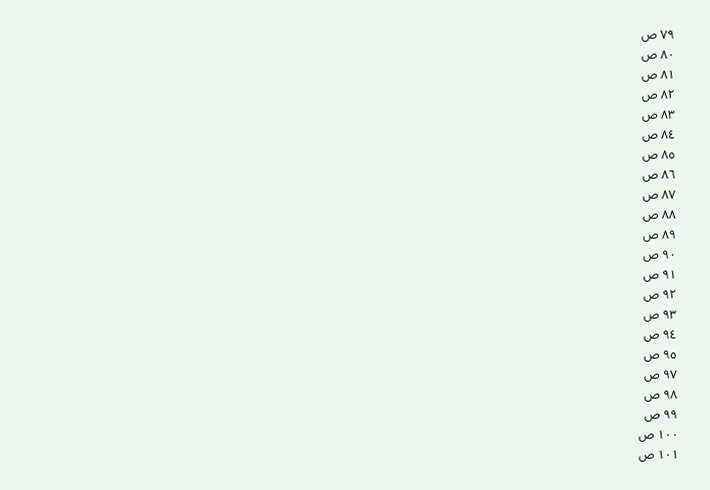٧٩ ص
٨٠ ص
٨١ ص
٨٢ ص
٨٣ ص
٨٤ ص
٨٥ ص
٨٦ ص
٨٧ ص
٨٨ ص
٨٩ ص
٩٠ ص
٩١ ص
٩٢ ص
٩٣ ص
٩٤ ص
٩٥ ص
٩٧ ص
٩٨ ص
٩٩ ص
١٠٠ ص
١٠١ ص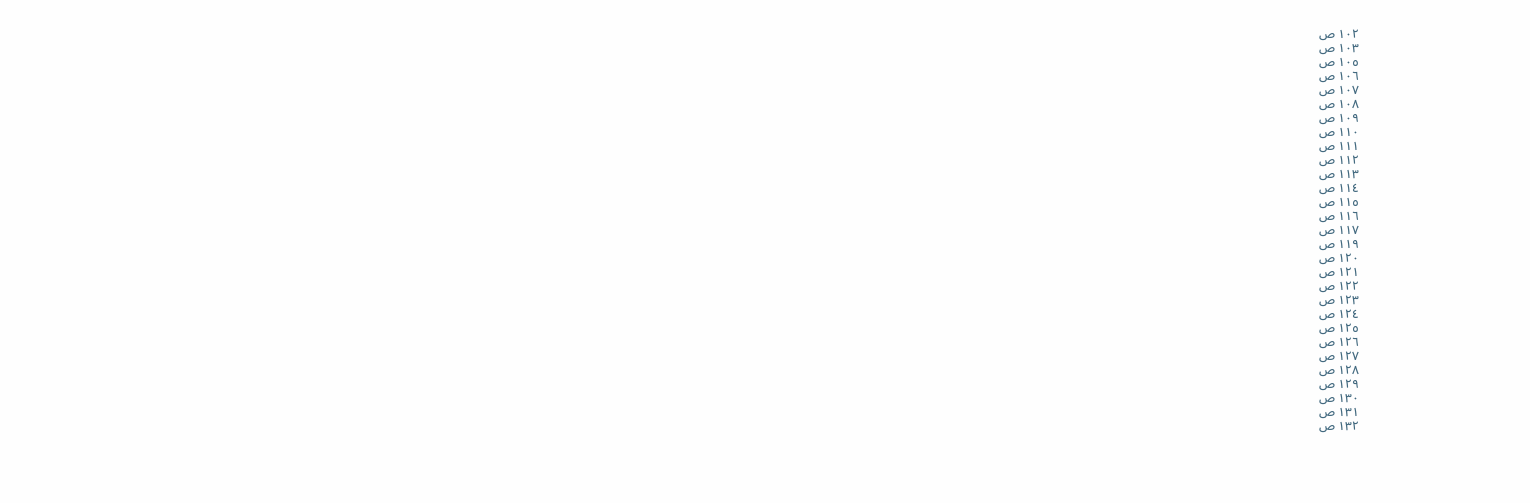١٠٢ ص
١٠٣ ص
١٠٥ ص
١٠٦ ص
١٠٧ ص
١٠٨ ص
١٠٩ ص
١١٠ ص
١١١ ص
١١٢ ص
١١٣ ص
١١٤ ص
١١٥ ص
١١٦ ص
١١٧ ص
١١٩ ص
١٢٠ ص
١٢١ ص
١٢٢ ص
١٢٣ ص
١٢٤ ص
١٢٥ ص
١٢٦ ص
١٢٧ ص
١٢٨ ص
١٢٩ ص
١٣٠ ص
١٣١ ص
١٣٢ ص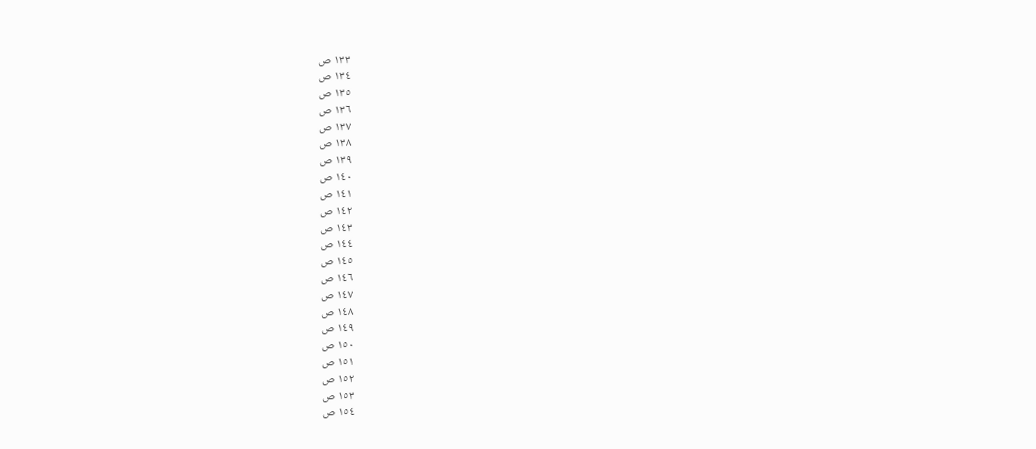١٣٣ ص
١٣٤ ص
١٣٥ ص
١٣٦ ص
١٣٧ ص
١٣٨ ص
١٣٩ ص
١٤٠ ص
١٤١ ص
١٤٢ ص
١٤٣ ص
١٤٤ ص
١٤٥ ص
١٤٦ ص
١٤٧ ص
١٤٨ ص
١٤٩ ص
١٥٠ ص
١٥١ ص
١٥٢ ص
١٥٣ ص
١٥٤ ص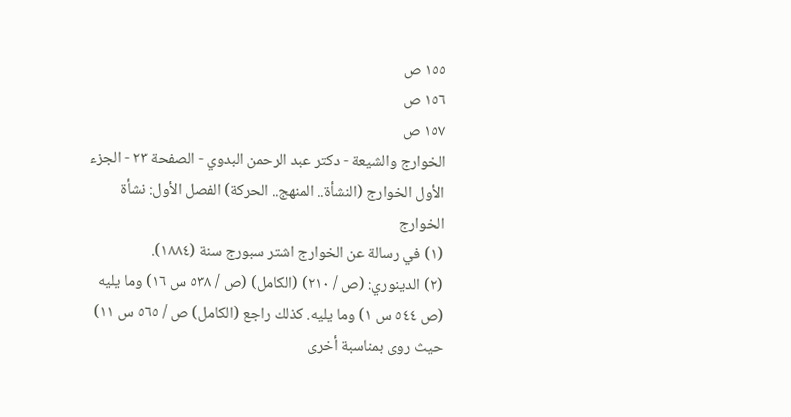١٥٥ ص
١٥٦ ص
١٥٧ ص
الخوارج والشيعة - دكتر عبد الرحمن البدوي - الصفحة ٢٣ - الجزء الأول الخوارج (النشأة.. المنهج.. الحركة) الفصل الأول: نشأة الخوارج
(١) في رسالة عن الخوارج اشتر سبورج سنة (١٨٨٤).
(٢) الدينوري: (ص / ٢١٠) (الكامل) (ص / ٥٣٨ س ١٦) وما يليه (ص ٥٤٤ س ١) وما يليه. كذلك راجع (الكامل) ص / ٥٦٥ س ١١) حيث روى بمناسبة أخرى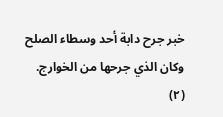خبر جرح دابة أحد وسطاء الصلح وكان الذي جرحها من الخوارج.
(٢)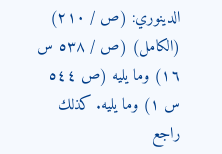الدينوري: (ص / ٢١٠) (الكامل) (ص / ٥٣٨ س ١٦) وما يليه (ص ٥٤٤ س ١) وما يليه. كذلك راجع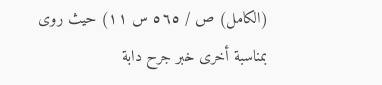(الكامل) ص / ٥٦٥ س ١١) حيث روى بمناسبة أخرى خبر جرح دابة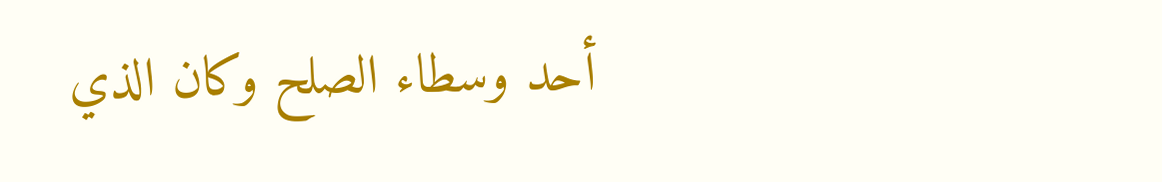أحد وسطاء الصلح وكان الذي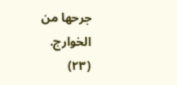جرحها من الخوارج.
(٢٣)